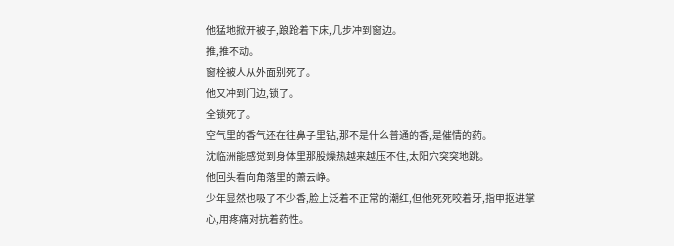他猛地掀开被子,踉跄着下床,几步冲到窗边。
推,推不动。
窗栓被人从外面别死了。
他又冲到门边,锁了。
全锁死了。
空气里的香气还在往鼻子里钻,那不是什么普通的香,是催情的药。
沈临洲能感觉到身体里那股燥热越来越压不住,太阳穴突突地跳。
他回头看向角落里的萧云峥。
少年显然也吸了不少香,脸上泛着不正常的潮红,但他死死咬着牙,指甲抠进掌心,用疼痛对抗着药性。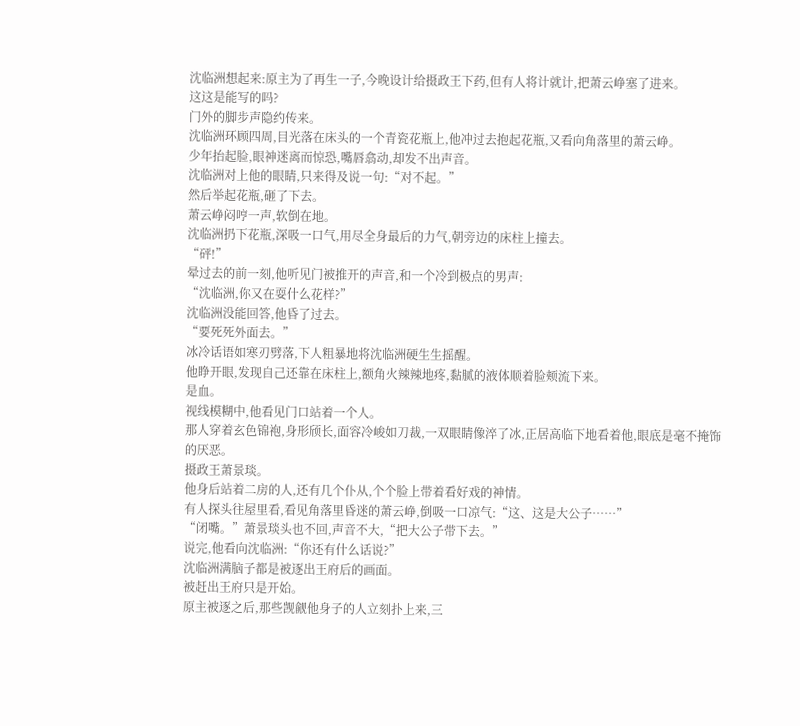沈临洲想起来:原主为了再生一子,今晚设计给摄政王下药,但有人将计就计,把萧云峥塞了进来。
这这是能写的吗?
门外的脚步声隐约传来。
沈临洲环顾四周,目光落在床头的一个青瓷花瓶上,他冲过去抱起花瓶,又看向角落里的萧云峥。
少年抬起脸,眼神迷离而惊恐,嘴唇翕动,却发不出声音。
沈临洲对上他的眼睛,只来得及说一句:“对不起。”
然后举起花瓶,砸了下去。
萧云峥闷哼一声,软倒在地。
沈临洲扔下花瓶,深吸一口气,用尽全身最后的力气,朝旁边的床柱上撞去。
“砰!”
晕过去的前一刻,他听见门被推开的声音,和一个冷到极点的男声:
“沈临洲,你又在耍什么花样?”
沈临洲没能回答,他昏了过去。
“要死死外面去。”
冰冷话语如寒刃劈落,下人粗暴地将沈临洲硬生生摇醒。
他睁开眼,发现自己还靠在床柱上,额角火辣辣地疼,黏腻的液体顺着脸颊流下来。
是血。
视线模糊中,他看见门口站着一个人。
那人穿着玄色锦袍,身形颀长,面容冷峻如刀裁,一双眼睛像淬了冰,正居高临下地看着他,眼底是毫不掩饰的厌恶。
摄政王萧景琰。
他身后站着二房的人,还有几个仆从,个个脸上带着看好戏的神情。
有人探头往屋里看,看见角落里昏迷的萧云峥,倒吸一口凉气:“这、这是大公子……”
“闭嘴。”萧景琰头也不回,声音不大,“把大公子带下去。”
说完,他看向沈临洲:“你还有什么话说?”
沈临洲满脑子都是被逐出王府后的画面。
被赶出王府只是开始。
原主被逐之后,那些觊觎他身子的人立刻扑上来,三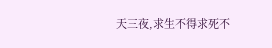天三夜,求生不得求死不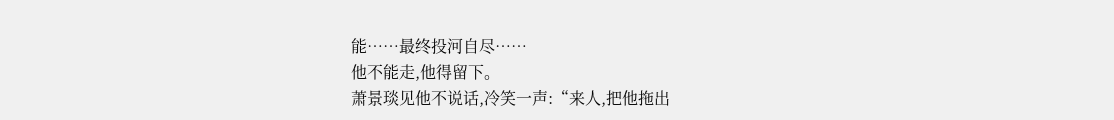能……最终投河自尽……
他不能走,他得留下。
萧景琰见他不说话,冷笑一声:“来人,把他拖出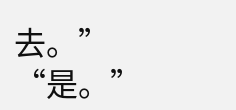去。”
“是。”